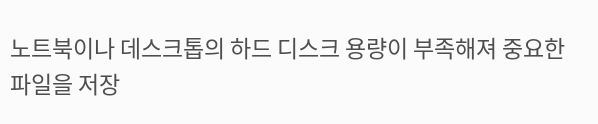노트북이나 데스크톱의 하드 디스크 용량이 부족해져 중요한 파일을 저장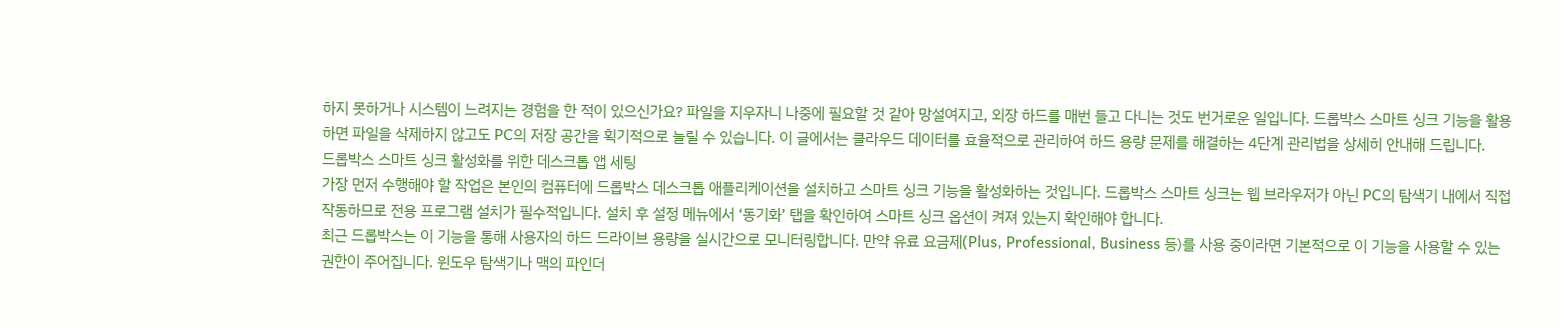하지 못하거나 시스템이 느려지는 경험을 한 적이 있으신가요? 파일을 지우자니 나중에 필요할 것 같아 망설여지고, 외장 하드를 매번 들고 다니는 것도 번거로운 일입니다. 드롭박스 스마트 싱크 기능을 활용하면 파일을 삭제하지 않고도 PC의 저장 공간을 획기적으로 늘릴 수 있습니다. 이 글에서는 클라우드 데이터를 효율적으로 관리하여 하드 용량 문제를 해결하는 4단계 관리법을 상세히 안내해 드립니다.
드롭박스 스마트 싱크 활성화를 위한 데스크톱 앱 세팅
가장 먼저 수행해야 할 작업은 본인의 컴퓨터에 드롭박스 데스크톱 애플리케이션을 설치하고 스마트 싱크 기능을 활성화하는 것입니다. 드롭박스 스마트 싱크는 웹 브라우저가 아닌 PC의 탐색기 내에서 직접 작동하므로 전용 프로그램 설치가 필수적입니다. 설치 후 설정 메뉴에서 ‘동기화’ 탭을 확인하여 스마트 싱크 옵션이 켜져 있는지 확인해야 합니다.
최근 드롭박스는 이 기능을 통해 사용자의 하드 드라이브 용량을 실시간으로 모니터링합니다. 만약 유료 요금제(Plus, Professional, Business 등)를 사용 중이라면 기본적으로 이 기능을 사용할 수 있는 권한이 주어집니다. 윈도우 탐색기나 맥의 파인더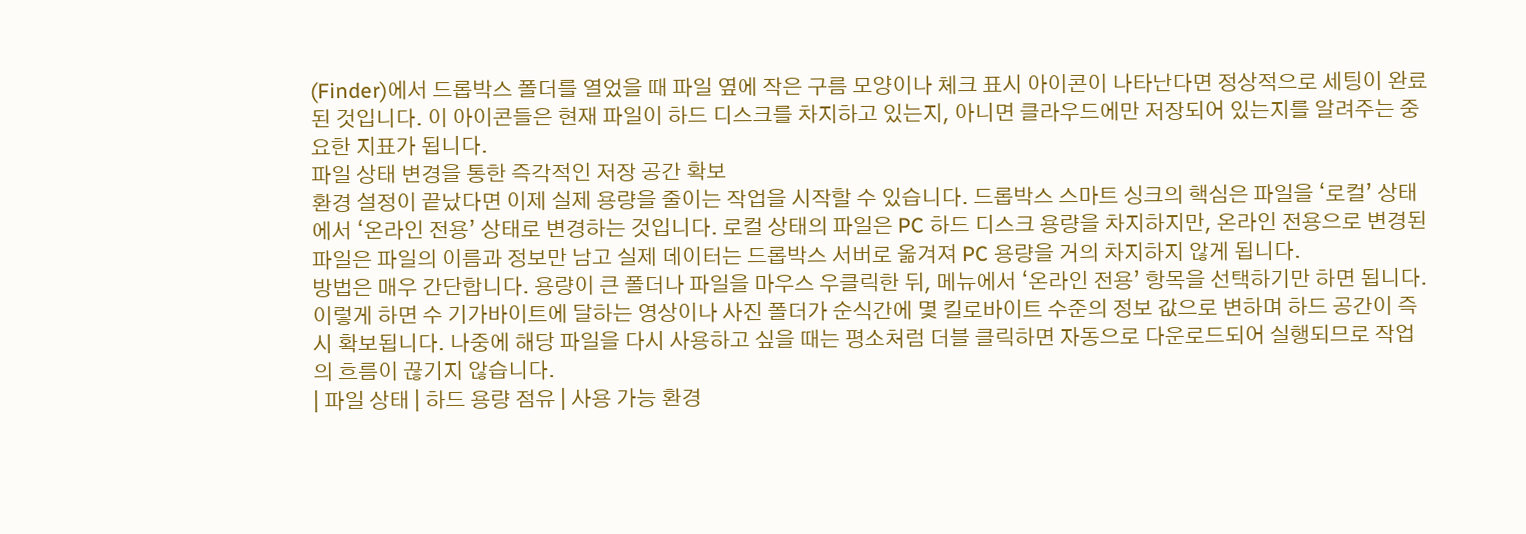(Finder)에서 드롭박스 폴더를 열었을 때 파일 옆에 작은 구름 모양이나 체크 표시 아이콘이 나타난다면 정상적으로 세팅이 완료된 것입니다. 이 아이콘들은 현재 파일이 하드 디스크를 차지하고 있는지, 아니면 클라우드에만 저장되어 있는지를 알려주는 중요한 지표가 됩니다.
파일 상태 변경을 통한 즉각적인 저장 공간 확보
환경 설정이 끝났다면 이제 실제 용량을 줄이는 작업을 시작할 수 있습니다. 드롭박스 스마트 싱크의 핵심은 파일을 ‘로컬’ 상태에서 ‘온라인 전용’ 상태로 변경하는 것입니다. 로컬 상태의 파일은 PC 하드 디스크 용량을 차지하지만, 온라인 전용으로 변경된 파일은 파일의 이름과 정보만 남고 실제 데이터는 드롭박스 서버로 옮겨져 PC 용량을 거의 차지하지 않게 됩니다.
방법은 매우 간단합니다. 용량이 큰 폴더나 파일을 마우스 우클릭한 뒤, 메뉴에서 ‘온라인 전용’ 항목을 선택하기만 하면 됩니다. 이렇게 하면 수 기가바이트에 달하는 영상이나 사진 폴더가 순식간에 몇 킬로바이트 수준의 정보 값으로 변하며 하드 공간이 즉시 확보됩니다. 나중에 해당 파일을 다시 사용하고 싶을 때는 평소처럼 더블 클릭하면 자동으로 다운로드되어 실행되므로 작업의 흐름이 끊기지 않습니다.
| 파일 상태 | 하드 용량 점유 | 사용 가능 환경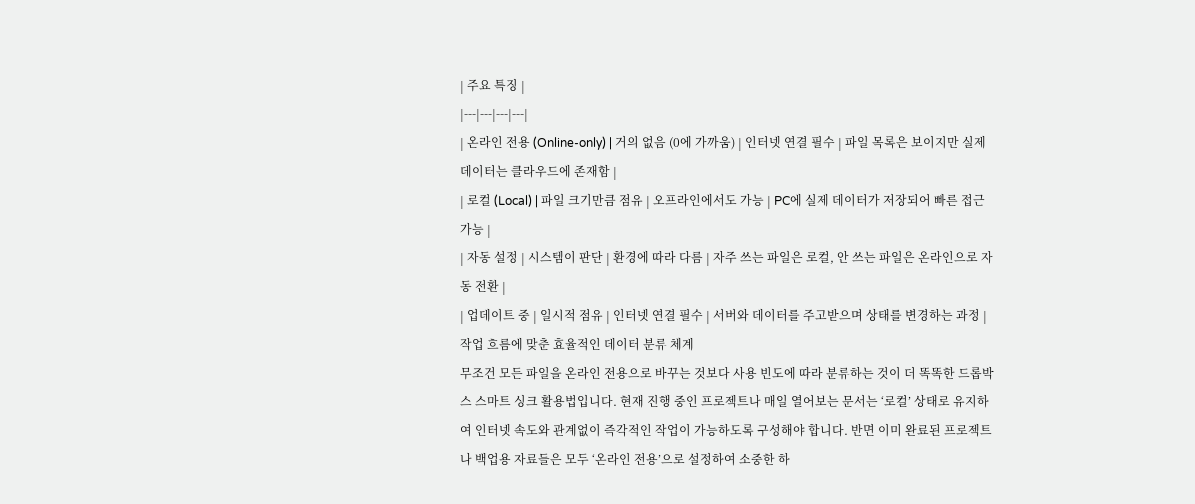| 주요 특징 |
|---|---|---|---|
| 온라인 전용 (Online-only) | 거의 없음 (0에 가까움) | 인터넷 연결 필수 | 파일 목록은 보이지만 실제 데이터는 클라우드에 존재함 |
| 로컬 (Local) | 파일 크기만큼 점유 | 오프라인에서도 가능 | PC에 실제 데이터가 저장되어 빠른 접근 가능 |
| 자동 설정 | 시스템이 판단 | 환경에 따라 다름 | 자주 쓰는 파일은 로컬, 안 쓰는 파일은 온라인으로 자동 전환 |
| 업데이트 중 | 일시적 점유 | 인터넷 연결 필수 | 서버와 데이터를 주고받으며 상태를 변경하는 과정 |
작업 흐름에 맞춘 효율적인 데이터 분류 체계
무조건 모든 파일을 온라인 전용으로 바꾸는 것보다 사용 빈도에 따라 분류하는 것이 더 똑똑한 드롭박스 스마트 싱크 활용법입니다. 현재 진행 중인 프로젝트나 매일 열어보는 문서는 ‘로컬’ 상태로 유지하여 인터넷 속도와 관계없이 즉각적인 작업이 가능하도록 구성해야 합니다. 반면 이미 완료된 프로젝트나 백업용 자료들은 모두 ‘온라인 전용’으로 설정하여 소중한 하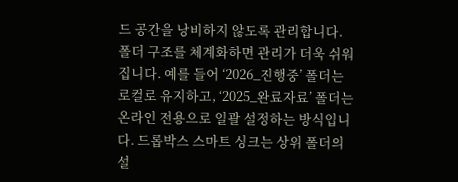드 공간을 낭비하지 않도록 관리합니다.
폴더 구조를 체계화하면 관리가 더욱 쉬워집니다. 예를 들어 ‘2026_진행중’ 폴더는 로컬로 유지하고, ‘2025_완료자료’ 폴더는 온라인 전용으로 일괄 설정하는 방식입니다. 드롭박스 스마트 싱크는 상위 폴더의 설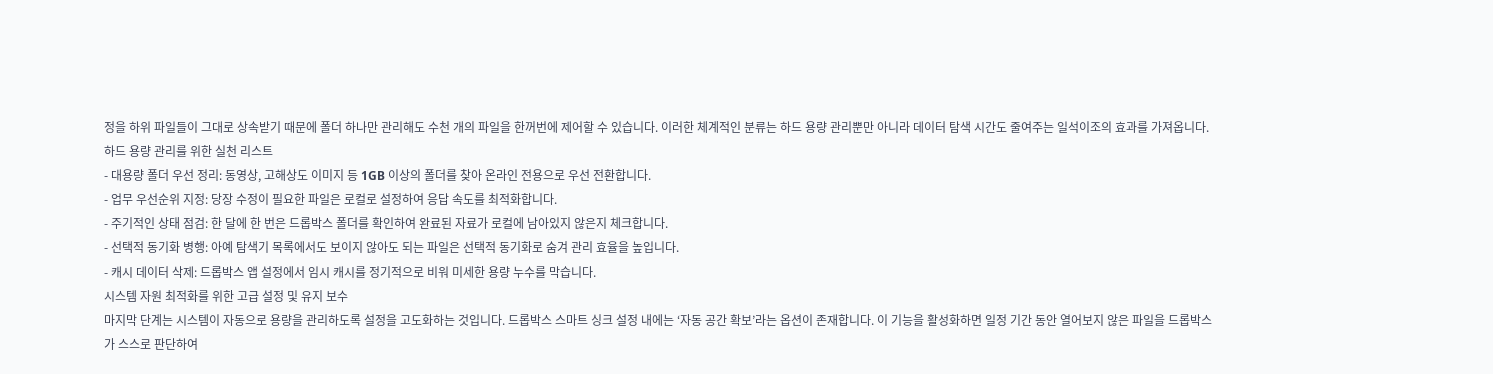정을 하위 파일들이 그대로 상속받기 때문에 폴더 하나만 관리해도 수천 개의 파일을 한꺼번에 제어할 수 있습니다. 이러한 체계적인 분류는 하드 용량 관리뿐만 아니라 데이터 탐색 시간도 줄여주는 일석이조의 효과를 가져옵니다.
하드 용량 관리를 위한 실천 리스트
- 대용량 폴더 우선 정리: 동영상, 고해상도 이미지 등 1GB 이상의 폴더를 찾아 온라인 전용으로 우선 전환합니다.
- 업무 우선순위 지정: 당장 수정이 필요한 파일은 로컬로 설정하여 응답 속도를 최적화합니다.
- 주기적인 상태 점검: 한 달에 한 번은 드롭박스 폴더를 확인하여 완료된 자료가 로컬에 남아있지 않은지 체크합니다.
- 선택적 동기화 병행: 아예 탐색기 목록에서도 보이지 않아도 되는 파일은 선택적 동기화로 숨겨 관리 효율을 높입니다.
- 캐시 데이터 삭제: 드롭박스 앱 설정에서 임시 캐시를 정기적으로 비워 미세한 용량 누수를 막습니다.
시스템 자원 최적화를 위한 고급 설정 및 유지 보수
마지막 단계는 시스템이 자동으로 용량을 관리하도록 설정을 고도화하는 것입니다. 드롭박스 스마트 싱크 설정 내에는 ‘자동 공간 확보’라는 옵션이 존재합니다. 이 기능을 활성화하면 일정 기간 동안 열어보지 않은 파일을 드롭박스가 스스로 판단하여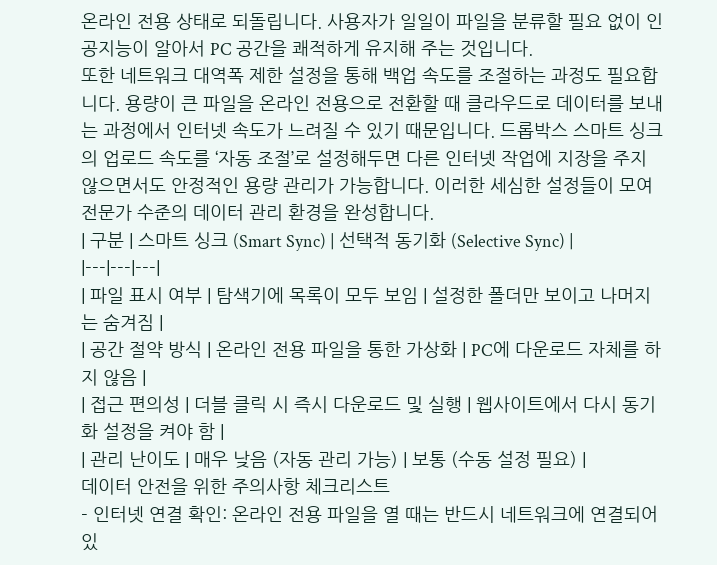온라인 전용 상태로 되돌립니다. 사용자가 일일이 파일을 분류할 필요 없이 인공지능이 알아서 PC 공간을 쾌적하게 유지해 주는 것입니다.
또한 네트워크 대역폭 제한 설정을 통해 백업 속도를 조절하는 과정도 필요합니다. 용량이 큰 파일을 온라인 전용으로 전환할 때 클라우드로 데이터를 보내는 과정에서 인터넷 속도가 느려질 수 있기 때문입니다. 드롭박스 스마트 싱크의 업로드 속도를 ‘자동 조절’로 설정해두면 다른 인터넷 작업에 지장을 주지 않으면서도 안정적인 용량 관리가 가능합니다. 이러한 세심한 설정들이 모여 전문가 수준의 데이터 관리 환경을 완성합니다.
| 구분 | 스마트 싱크 (Smart Sync) | 선택적 동기화 (Selective Sync) |
|---|---|---|
| 파일 표시 여부 | 탐색기에 목록이 모두 보임 | 설정한 폴더만 보이고 나머지는 숨겨짐 |
| 공간 절약 방식 | 온라인 전용 파일을 통한 가상화 | PC에 다운로드 자체를 하지 않음 |
| 접근 편의성 | 더블 클릭 시 즉시 다운로드 및 실행 | 웹사이트에서 다시 동기화 설정을 켜야 함 |
| 관리 난이도 | 매우 낮음 (자동 관리 가능) | 보통 (수동 설정 필요) |
데이터 안전을 위한 주의사항 체크리스트
- 인터넷 연결 확인: 온라인 전용 파일을 열 때는 반드시 네트워크에 연결되어 있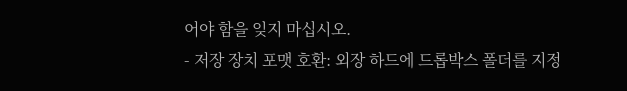어야 함을 잊지 마십시오.
- 저장 장치 포맷 호환: 외장 하드에 드롭박스 폴더를 지정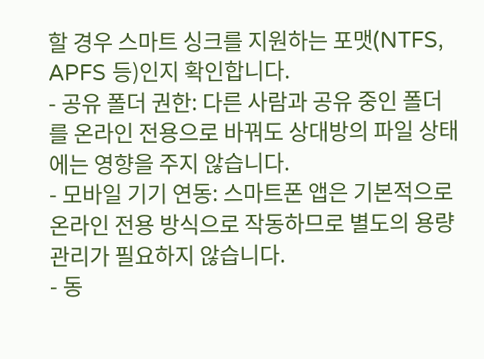할 경우 스마트 싱크를 지원하는 포맷(NTFS, APFS 등)인지 확인합니다.
- 공유 폴더 권한: 다른 사람과 공유 중인 폴더를 온라인 전용으로 바꿔도 상대방의 파일 상태에는 영향을 주지 않습니다.
- 모바일 기기 연동: 스마트폰 앱은 기본적으로 온라인 전용 방식으로 작동하므로 별도의 용량 관리가 필요하지 않습니다.
- 동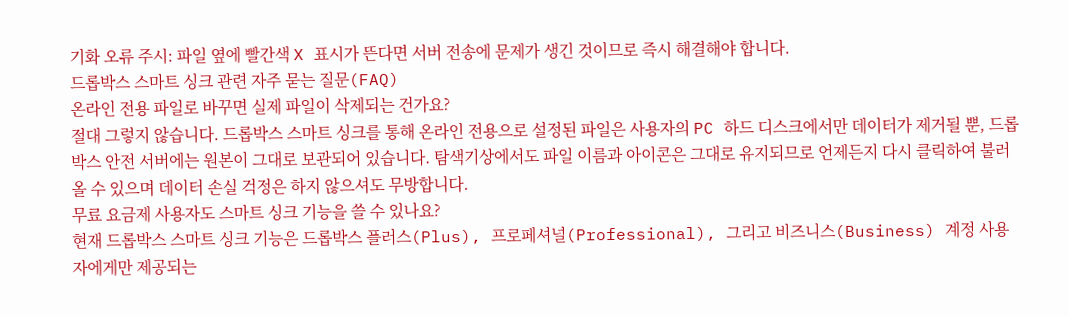기화 오류 주시: 파일 옆에 빨간색 X 표시가 뜬다면 서버 전송에 문제가 생긴 것이므로 즉시 해결해야 합니다.
드롭박스 스마트 싱크 관련 자주 묻는 질문(FAQ)
온라인 전용 파일로 바꾸면 실제 파일이 삭제되는 건가요?
절대 그렇지 않습니다. 드롭박스 스마트 싱크를 통해 온라인 전용으로 설정된 파일은 사용자의 PC 하드 디스크에서만 데이터가 제거될 뿐, 드롭박스 안전 서버에는 원본이 그대로 보관되어 있습니다. 탐색기상에서도 파일 이름과 아이콘은 그대로 유지되므로 언제든지 다시 클릭하여 불러올 수 있으며 데이터 손실 걱정은 하지 않으셔도 무방합니다.
무료 요금제 사용자도 스마트 싱크 기능을 쓸 수 있나요?
현재 드롭박스 스마트 싱크 기능은 드롭박스 플러스(Plus), 프로페셔널(Professional), 그리고 비즈니스(Business) 계정 사용자에게만 제공되는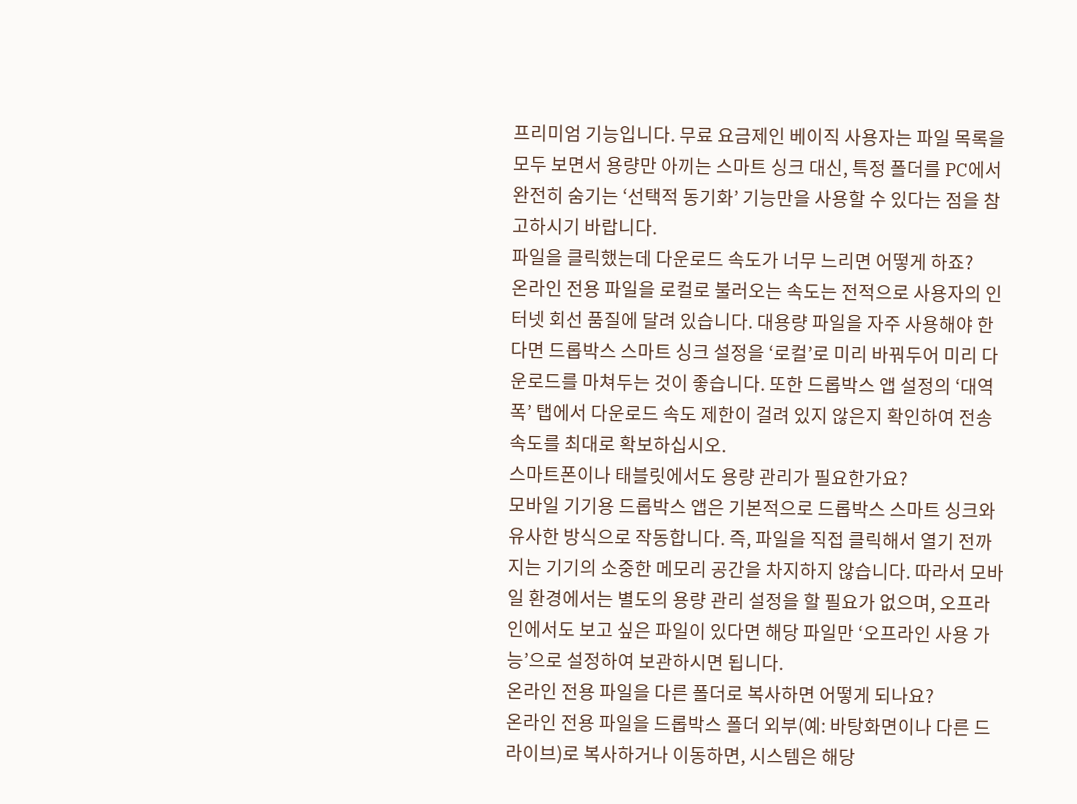프리미엄 기능입니다. 무료 요금제인 베이직 사용자는 파일 목록을 모두 보면서 용량만 아끼는 스마트 싱크 대신, 특정 폴더를 PC에서 완전히 숨기는 ‘선택적 동기화’ 기능만을 사용할 수 있다는 점을 참고하시기 바랍니다.
파일을 클릭했는데 다운로드 속도가 너무 느리면 어떻게 하죠?
온라인 전용 파일을 로컬로 불러오는 속도는 전적으로 사용자의 인터넷 회선 품질에 달려 있습니다. 대용량 파일을 자주 사용해야 한다면 드롭박스 스마트 싱크 설정을 ‘로컬’로 미리 바꿔두어 미리 다운로드를 마쳐두는 것이 좋습니다. 또한 드롭박스 앱 설정의 ‘대역폭’ 탭에서 다운로드 속도 제한이 걸려 있지 않은지 확인하여 전송 속도를 최대로 확보하십시오.
스마트폰이나 태블릿에서도 용량 관리가 필요한가요?
모바일 기기용 드롭박스 앱은 기본적으로 드롭박스 스마트 싱크와 유사한 방식으로 작동합니다. 즉, 파일을 직접 클릭해서 열기 전까지는 기기의 소중한 메모리 공간을 차지하지 않습니다. 따라서 모바일 환경에서는 별도의 용량 관리 설정을 할 필요가 없으며, 오프라인에서도 보고 싶은 파일이 있다면 해당 파일만 ‘오프라인 사용 가능’으로 설정하여 보관하시면 됩니다.
온라인 전용 파일을 다른 폴더로 복사하면 어떻게 되나요?
온라인 전용 파일을 드롭박스 폴더 외부(예: 바탕화면이나 다른 드라이브)로 복사하거나 이동하면, 시스템은 해당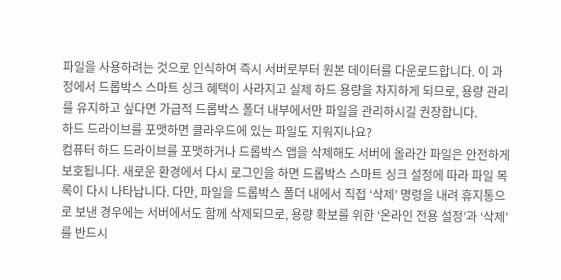파일을 사용하려는 것으로 인식하여 즉시 서버로부터 원본 데이터를 다운로드합니다. 이 과정에서 드롭박스 스마트 싱크 혜택이 사라지고 실제 하드 용량을 차지하게 되므로, 용량 관리를 유지하고 싶다면 가급적 드롭박스 폴더 내부에서만 파일을 관리하시길 권장합니다.
하드 드라이브를 포맷하면 클라우드에 있는 파일도 지워지나요?
컴퓨터 하드 드라이브를 포맷하거나 드롭박스 앱을 삭제해도 서버에 올라간 파일은 안전하게 보호됩니다. 새로운 환경에서 다시 로그인을 하면 드롭박스 스마트 싱크 설정에 따라 파일 목록이 다시 나타납니다. 다만, 파일을 드롭박스 폴더 내에서 직접 ‘삭제’ 명령을 내려 휴지통으로 보낸 경우에는 서버에서도 함께 삭제되므로, 용량 확보를 위한 ‘온라인 전용 설정’과 ‘삭제’를 반드시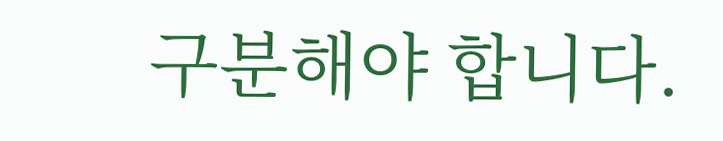구분해야 합니다.